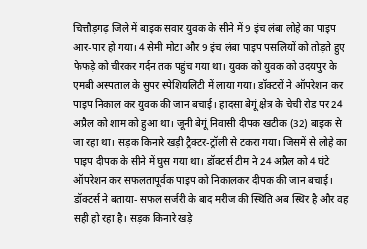चित्तौड़गढ़ जिले में बाइक सवार युवक के सीने में 9 इंच लंबा लोहे का पाइप आर-पार हो गया। 4 सेमी मोटा और 9 इंच लंबा पाइप पसलियों को तोड़ते हुए फेफड़े को चीरकर गर्दन तक पहुंच गया था। युवक को युवक को उदयपुर के एमबी अस्पताल के सुपर स्पेशियलिटी में लाया गया। डॉक्टरों ने ऑपरेशन कर पाइप निकाल कर युवक की जान बचाई। हादसा बेगूं क्षेत्र के चेची रोड पर 24 अप्रैल को शाम को हुआ था। जूनी बेगूं निवासी दीपक खटीक (32) बाइक से जा रहा था। सड़क किनारे खड़ी ट्रैक्टर-ट्रॉली से टकरा गया। जिसमें से लोहे का पाइप दीपक के सीने में घुस गया था। डॉक्टर्स टीम ने 24 अप्रैल को 4 घंटे ऑपरेशन कर सफलतापूर्वक पाइप को निकालकर दीपक की जान बचाई। डॉक्टर्स ने बताया- सफल सर्जरी के बाद मरीज की स्थिति अब स्थिर है और वह सही हो रहा है। सड़क किनारे खड़े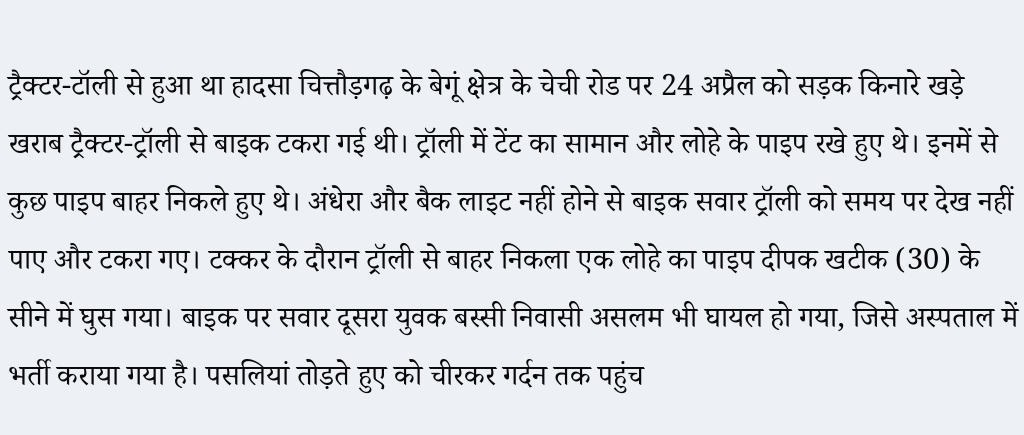ट्रैक्टर-टॉली से हुआ था हादसा चित्तौड़गढ़ के बेगूं क्षेत्र के चेची रोड पर 24 अप्रैल को सड़क किनारे खड़े खराब ट्रैक्टर-ट्रॉली से बाइक टकरा गई थी। ट्रॉली में टेंट का सामान और लोहे के पाइप रखे हुए थे। इनमें से कुछ पाइप बाहर निकले हुए थे। अंधेरा और बैक लाइट नहीं होने से बाइक सवार ट्रॉली को समय पर देख नहीं पाए और टकरा गए। टक्कर के दौरान ट्रॉली से बाहर निकला एक लोहे का पाइप दीपक खटीक (30) के सीने में घुस गया। बाइक पर सवार दूसरा युवक बस्सी निवासी असलम भी घायल हो गया, जिसे अस्पताल में भर्ती कराया गया है। पसलियां तोड़ते हुए को चीरकर गर्दन तक पहुंच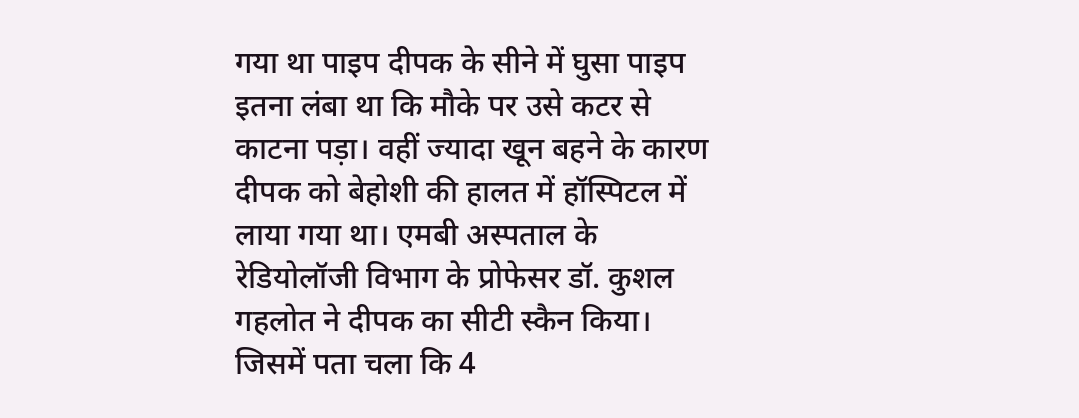गया था पाइप दीपक के सीने में घुसा पाइप इतना लंबा था कि मौके पर उसे कटर से काटना पड़ा। वहीं ज्यादा खून बहने के कारण दीपक को बेहोशी की हालत में हॉस्पिटल में लाया गया था। एमबी अस्पताल के रेडियोलॉजी विभाग के प्रोफेसर डॉ. कुशल गहलोत ने दीपक का सीटी स्कैन किया। जिसमें पता चला कि 4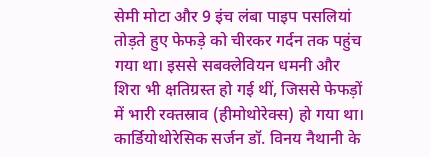सेमी मोटा और 9 इंच लंबा पाइप पसलियां तोड़ते हुए फेफड़े को चीरकर गर्दन तक पहुंच गया था। इससे सबक्लेवियन धमनी और शिरा भी क्षतिग्रस्त हो गई थीं, जिससे फेफड़ों में भारी रक्तस्राव (हीमोथोरेक्स) हो गया था। कार्डियोथोरेसिक सर्जन डॉ. विनय नैथानी के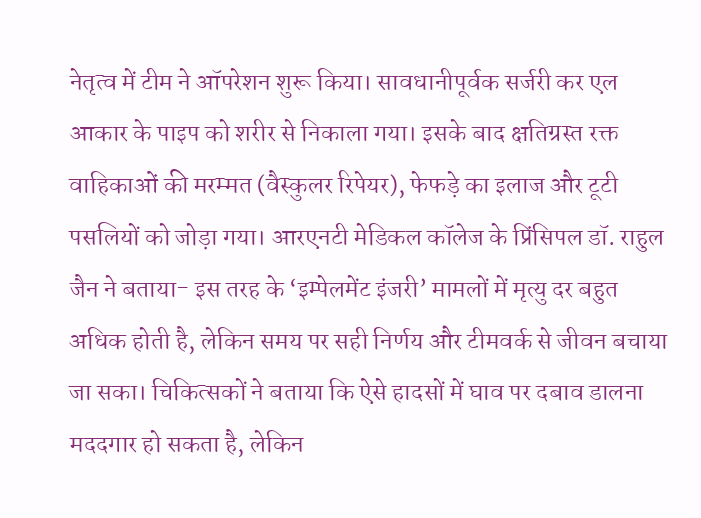नेतृत्व में टीम ने ऑपरेशन शुरू किया। सावधानीपूर्वक सर्जरी कर एल आकार के पाइप को शरीर से निकाला गया। इसके बाद क्षतिग्रस्त रक्त वाहिकाओं की मरम्मत (वैस्कुलर रिपेयर), फेफड़े का इलाज और टूटी पसलियों को जोड़ा गया। आरएनटी मेडिकल कॉलेज के प्रिंसिपल डॉ. राहुल जैन ने बताया- इस तरह के ‘इम्पेलमेंट इंजरी’ मामलों में मृत्यु दर बहुत अधिक होती है, लेकिन समय पर सही निर्णय और टीमवर्क से जीवन बचाया जा सका। चिकित्सकों ने बताया कि ऐसे हादसों में घाव पर दबाव डालना मददगार हो सकता है, लेकिन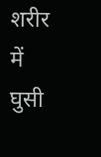शरीर में घुसी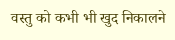वस्तु को कभी भी खुद निकालने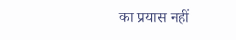का प्रयास नहीं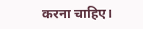करना चाहिए।